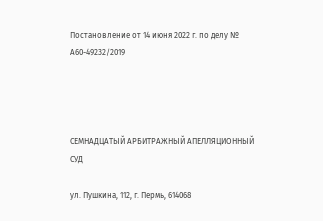Постановление от 14 июня 2022 г. по делу № А60-49232/2019




СЕМНАДЦАТЫЙ АРБИТРАЖНЫЙ АПЕЛЛЯЦИОННЫЙ СУД

ул. Пушкина, 112, г. Пермь, 614068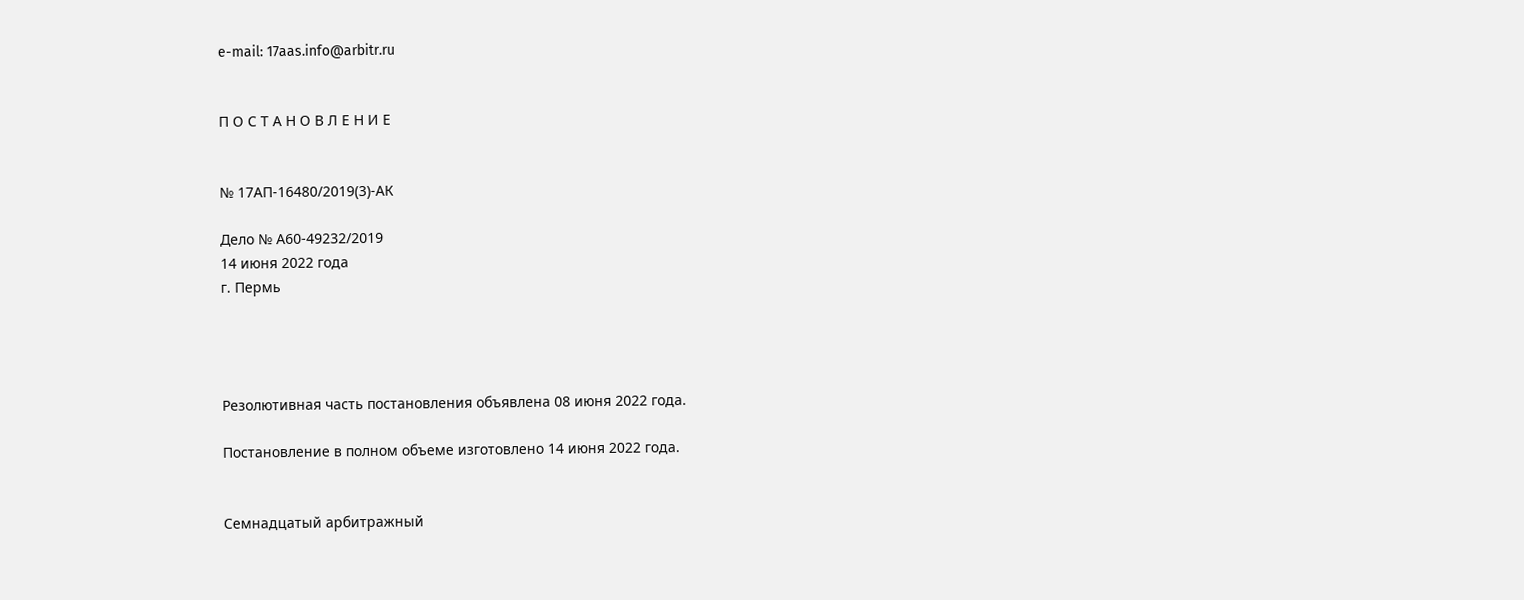e-mail: 17aas.info@arbitr.ru


П О С Т А Н О В Л Е Н И Е


№ 17АП-16480/2019(3)-АК

Дело № А60-49232/2019
14 июня 2022 года
г. Пермь




Резолютивная часть постановления объявлена 08 июня 2022 года.

Постановление в полном объеме изготовлено 14 июня 2022 года.


Семнадцатый арбитражный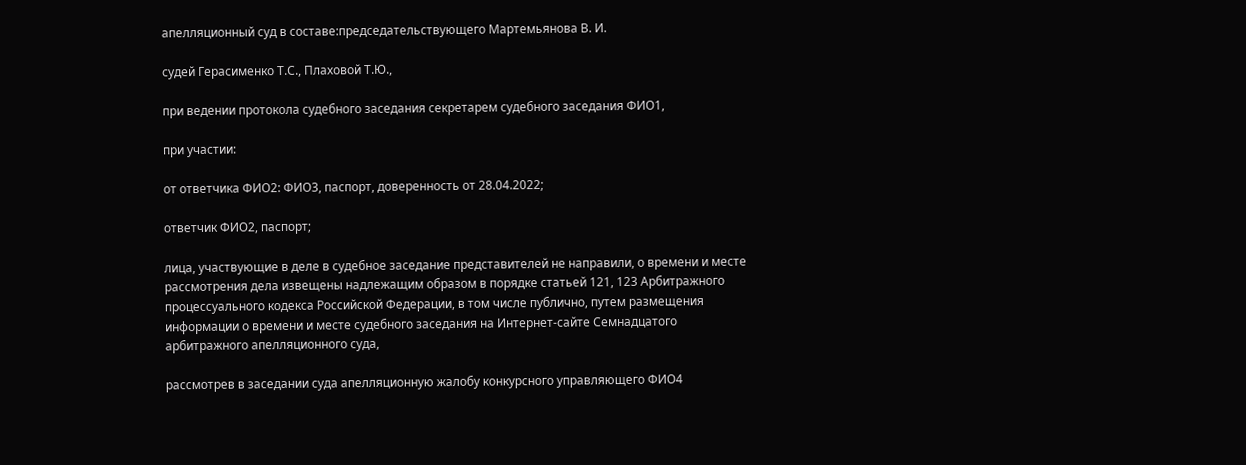апелляционный суд в составе:председательствующего Мартемьянова В. И.

судей Герасименко Т.С., Плаховой Т.Ю.,

при ведении протокола судебного заседания секретарем судебного заседания ФИО1,

при участии:

от ответчика ФИО2: ФИО3, паспорт, доверенность от 28.04.2022;

ответчик ФИО2, паспорт;

лица, участвующие в деле в судебное заседание представителей не направили, о времени и месте рассмотрения дела извещены надлежащим образом в порядке статьей 121, 123 Арбитражного процессуального кодекса Российской Федерации, в том числе публично, путем размещения информации о времени и месте судебного заседания на Интернет-сайте Семнадцатого арбитражного апелляционного суда,

рассмотрев в заседании суда апелляционную жалобу конкурсного управляющего ФИО4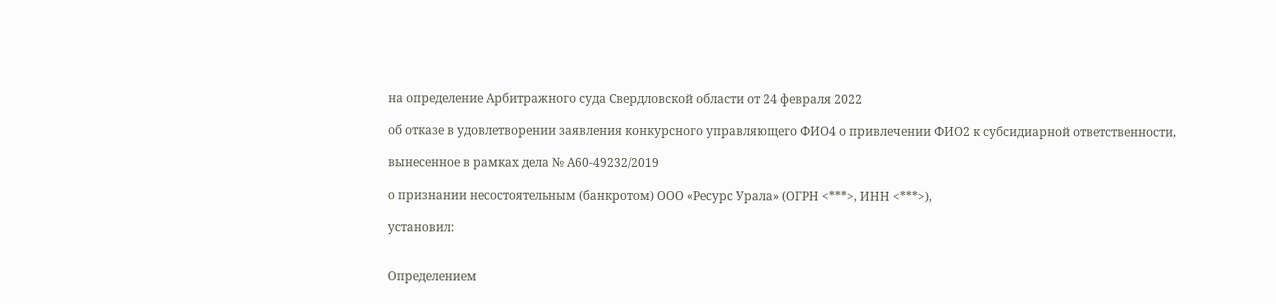на определение Арбитражного суда Свердловской области от 24 февраля 2022

об отказе в удовлетворении заявления конкурсного управляющего ФИО4 о привлечении ФИО2 к субсидиарной ответственности,

вынесенное в рамках дела № А60-49232/2019

о признании несостоятельным (банкротом) ООО «Ресурс Урала» (ОГРН <***>, ИНН <***>),

установил:


Определением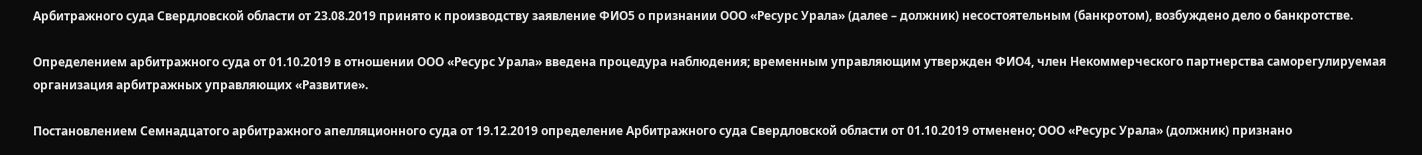Арбитражного суда Свердловской области от 23.08.2019 принято к производству заявление ФИО5 о признании ООО «Ресурс Урала» (далее – должник) несостоятельным (банкротом), возбуждено дело о банкротстве.

Определением арбитражного суда от 01.10.2019 в отношении ООО «Ресурс Урала» введена процедура наблюдения; временным управляющим утвержден ФИО4, член Некоммерческого партнерства саморегулируемая организация арбитражных управляющих «Развитие».

Постановлением Семнадцатого арбитражного апелляционного суда от 19.12.2019 определение Арбитражного суда Свердловской области от 01.10.2019 отменено; ООО «Ресурс Урала» (должник) признано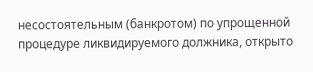несостоятельным (банкротом) по упрощенной процедуре ликвидируемого должника, открыто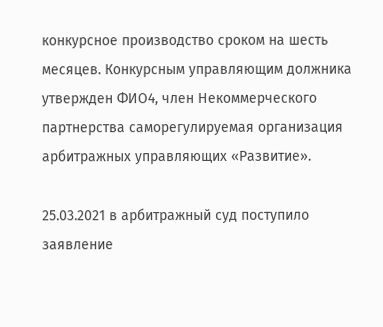конкурсное производство сроком на шесть месяцев. Конкурсным управляющим должника утвержден ФИО4, член Некоммерческого партнерства саморегулируемая организация арбитражных управляющих «Развитие».

25.03.2021 в арбитражный суд поступило заявление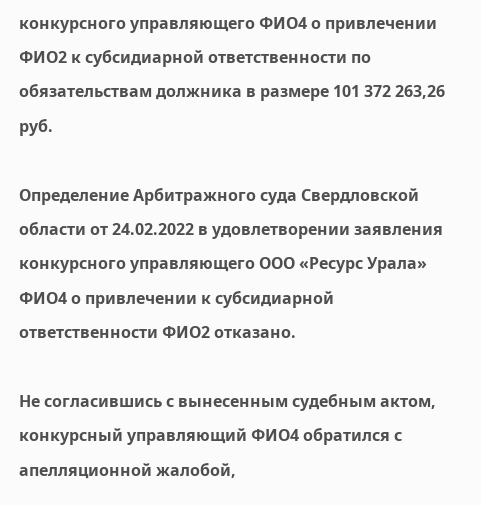конкурсного управляющего ФИО4 о привлечении ФИО2 к субсидиарной ответственности по обязательствам должника в размере 101 372 263,26 руб.

Определение Арбитражного суда Свердловской области от 24.02.2022 в удовлетворении заявления конкурсного управляющего ООО «Ресурс Урала» ФИО4 о привлечении к субсидиарной ответственности ФИО2 отказано.

Не согласившись с вынесенным судебным актом, конкурсный управляющий ФИО4 обратился с апелляционной жалобой,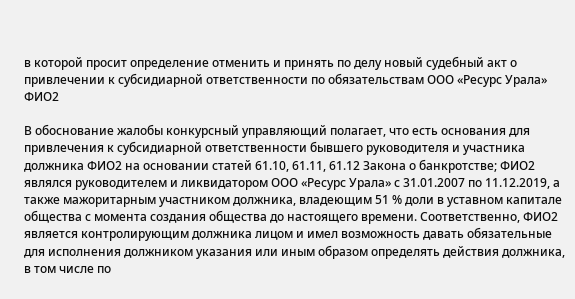в которой просит определение отменить и принять по делу новый судебный акт о привлечении к субсидиарной ответственности по обязательствам ООО «Ресурс Урала» ФИО2

В обоснование жалобы конкурсный управляющий полагает, что есть основания для привлечения к субсидиарной ответственности бывшего руководителя и участника должника ФИО2 на основании статей 61.10, 61.11, 61.12 Закона о банкротстве; ФИО2 являлся руководителем и ликвидатором ООО «Ресурс Урала» с 31.01.2007 по 11.12.2019, а также мажоритарным участником должника, владеющим 51 % доли в уставном капитале общества с момента создания общества до настоящего времени. Соответственно, ФИО2 является контролирующим должника лицом и имел возможность давать обязательные для исполнения должником указания или иным образом определять действия должника, в том числе по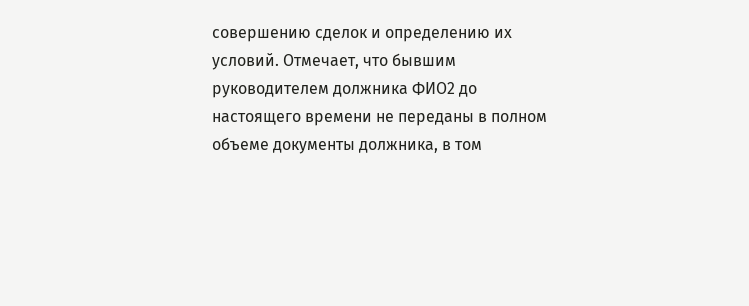совершению сделок и определению их условий. Отмечает, что бывшим руководителем должника ФИО2 до настоящего времени не переданы в полном объеме документы должника, в том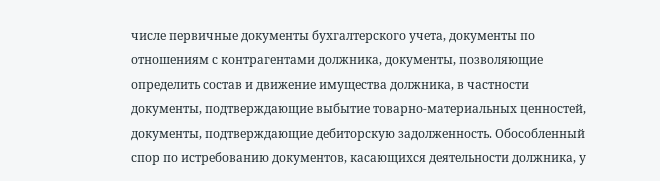числе первичные документы бухгалтерского учета, документы по отношениям с контрагентами должника, документы, позволяющие определить состав и движение имущества должника, в частности документы, подтверждающие выбытие товарно-материальных ценностей, документы, подтверждающие дебиторскую задолженность. Обособленный спор по истребованию документов, касающихся деятельности должника, у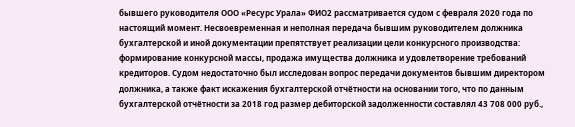бывшего руководителя ООО «Ресурс Урала» ФИО2 рассматривается судом с февраля 2020 года по настоящий момент. Несвоевременная и неполная передача бывшим руководителем должника бухгалтерской и иной документации препятствует реализации цели конкурсного производства: формирование конкурсной массы, продажа имущества должника и удовлетворение требований кредиторов. Судом недостаточно был исследован вопрос передачи документов бывшим директором должника, а также факт искажения бухгалтерской отчётности на основании того, что по данным бухгалтерской отчётности за 2018 год размер дебиторской задолженности составлял 43 708 000 руб.,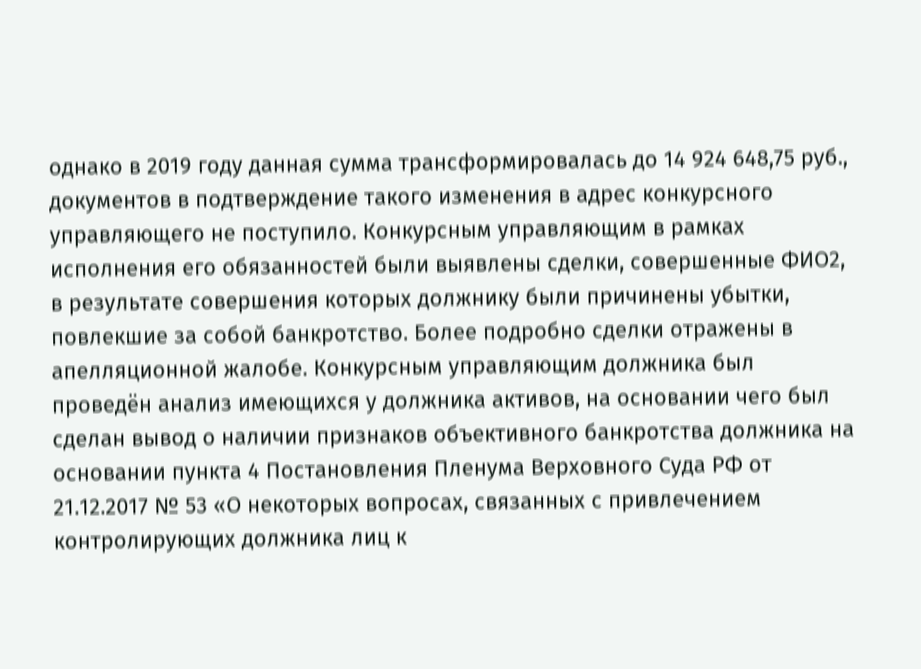однако в 2019 году данная сумма трансформировалась до 14 924 648,75 руб., документов в подтверждение такого изменения в адрес конкурсного управляющего не поступило. Конкурсным управляющим в рамках исполнения его обязанностей были выявлены сделки, совершенные ФИО2, в результате совершения которых должнику были причинены убытки, повлекшие за собой банкротство. Более подробно сделки отражены в апелляционной жалобе. Конкурсным управляющим должника был проведён анализ имеющихся у должника активов, на основании чего был сделан вывод о наличии признаков объективного банкротства должника на основании пункта 4 Постановления Пленума Верховного Суда РФ от 21.12.2017 № 53 «О некоторых вопросах, связанных с привлечением контролирующих должника лиц к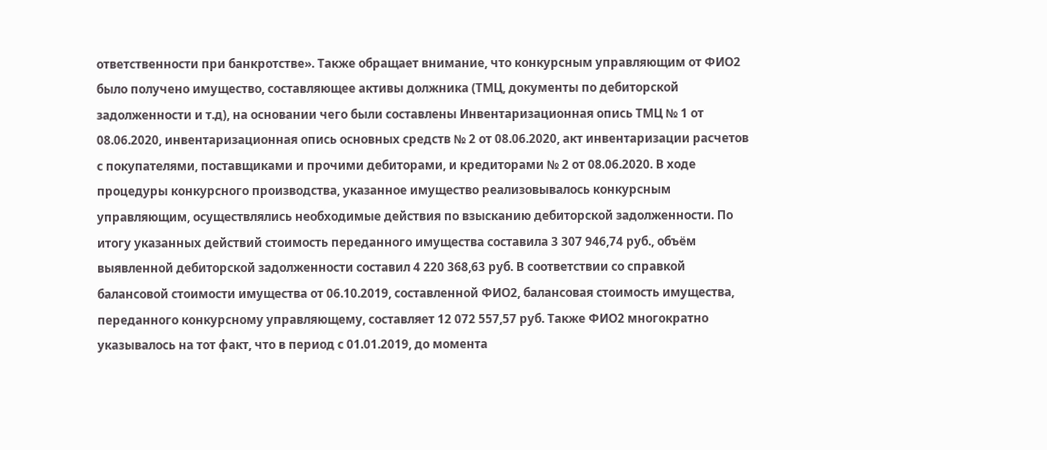ответственности при банкротстве». Также обращает внимание, что конкурсным управляющим от ФИО2 было получено имущество, составляющее активы должника (ТМЦ, документы по дебиторской задолженности и т.д), на основании чего были составлены Инвентаризационная опись ТМЦ № 1 от 08.06.2020, инвентаризационная опись основных средств № 2 от 08.06.2020, акт инвентаризации расчетов с покупателями, поставщиками и прочими дебиторами, и кредиторами № 2 от 08.06.2020. В ходе процедуры конкурсного производства, указанное имущество реализовывалось конкурсным управляющим, осуществлялись необходимые действия по взысканию дебиторской задолженности. По итогу указанных действий стоимость переданного имущества составила 3 307 946,74 руб., объём выявленной дебиторской задолженности составил 4 220 368,63 руб. В соответствии со справкой балансовой стоимости имущества от 06.10.2019, составленной ФИО2, балансовая стоимость имущества, переданного конкурсному управляющему, составляет 12 072 557,57 руб. Также ФИО2 многократно указывалось на тот факт, что в период с 01.01.2019, до момента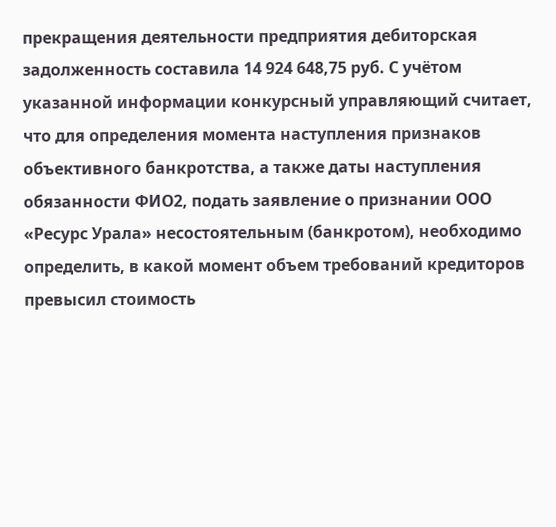прекращения деятельности предприятия дебиторская задолженность составила 14 924 648,75 руб. С учётом указанной информации конкурсный управляющий считает, что для определения момента наступления признаков объективного банкротства, а также даты наступления обязанности ФИО2, подать заявление о признании ООО «Ресурс Урала» несостоятельным (банкротом), необходимо определить, в какой момент объем требований кредиторов превысил стоимость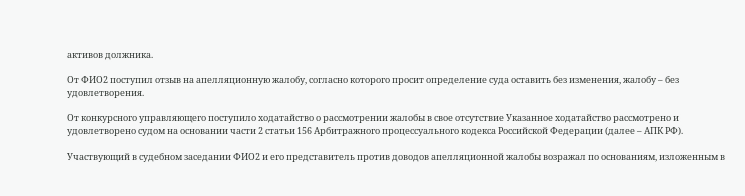активов должника.

От ФИО2 поступил отзыв на апелляционную жалобу, согласно которого просит определение суда оставить без изменения, жалобу – без удовлетворения.

От конкурсного управляющего поступило ходатайство о рассмотрении жалобы в свое отсутствие Указанное ходатайство рассмотрено и удовлетворено судом на основании части 2 статьи 156 Арбитражного процессуального кодекса Российской Федерации (далее – АПК РФ).

Участвующий в судебном заседании ФИО2 и его представитель против доводов апелляционной жалобы возражал по основаниям, изложенным в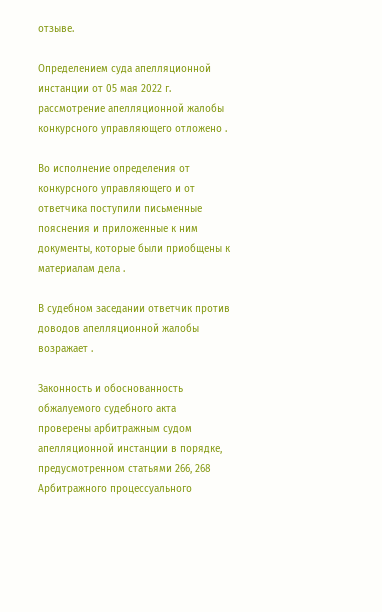отзыве.

Определением суда апелляционной инстанции от 05 мая 2022 г. рассмотрение апелляционной жалобы конкурсного управляющего отложено .

Во исполнение определения от конкурсного управляющего и от ответчика поступили письменные пояснения и приложенные к ним документы, которые были приобщены к материалам дела .

В судебном заседании ответчик против доводов апелляционной жалобы возражает .

Законность и обоснованность обжалуемого судебного акта проверены арбитражным судом апелляционной инстанции в порядке, предусмотренном статьями 266, 268 Арбитражного процессуального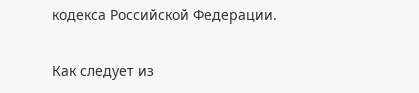кодекса Российской Федерации.

Как следует из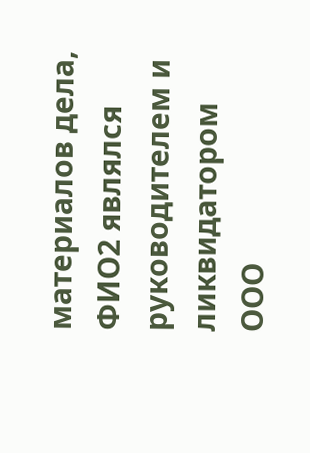материалов дела, ФИО2 являлся руководителем и ликвидатором ООО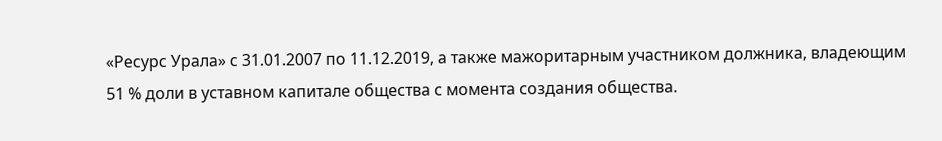«Ресурс Урала» с 31.01.2007 по 11.12.2019, а также мажоритарным участником должника, владеющим 51 % доли в уставном капитале общества с момента создания общества.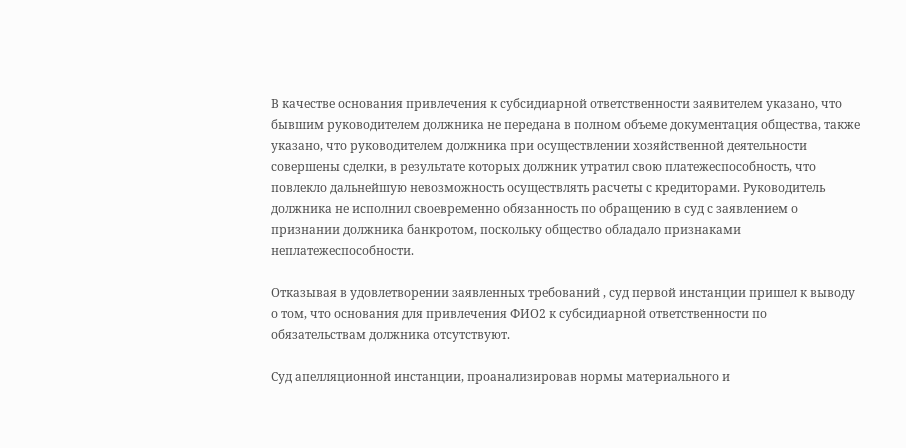В качестве основания привлечения к субсидиарной ответственности заявителем указано, что бывшим руководителем должника не передана в полном объеме документация общества, также указано, что руководителем должника при осуществлении хозяйственной деятельности совершены сделки, в результате которых должник утратил свою платежеспособность, что повлекло дальнейшую невозможность осуществлять расчеты с кредиторами. Руководитель должника не исполнил своевременно обязанность по обращению в суд с заявлением о признании должника банкротом, поскольку общество обладало признаками неплатежеспособности.

Отказывая в удовлетворении заявленных требований , суд первой инстанции пришел к выводу о том, что основания для привлечения ФИО2 к субсидиарной ответственности по обязательствам должника отсутствуют.

Суд апелляционной инстанции, проанализировав нормы материального и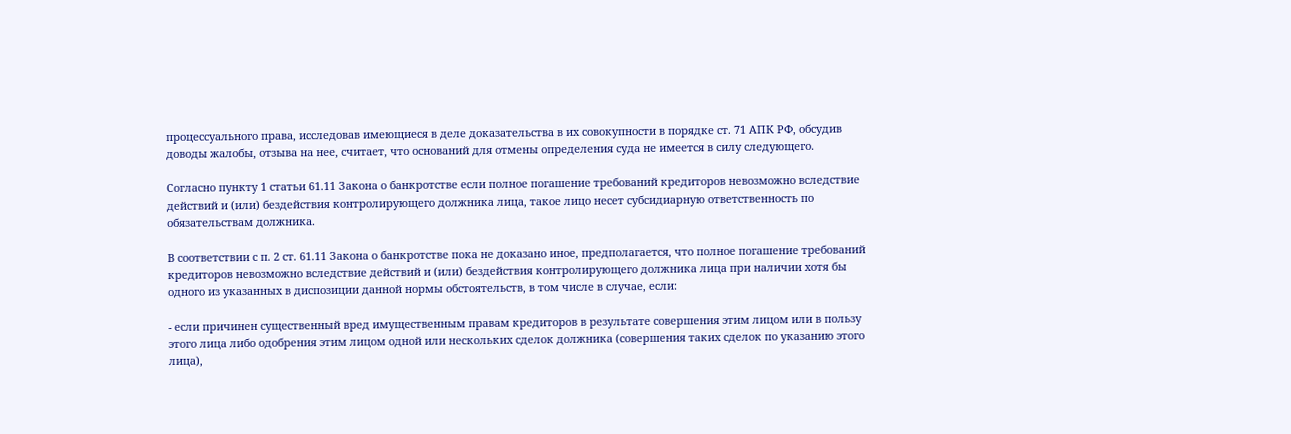процессуального права, исследовав имеющиеся в деле доказательства в их совокупности в порядке ст. 71 АПК РФ, обсудив доводы жалобы, отзыва на нее, считает, что оснований для отмены определения суда не имеется в силу следующего.

Согласно пункту 1 статьи 61.11 Закона о банкротстве если полное погашение требований кредиторов невозможно вследствие действий и (или) бездействия контролирующего должника лица, такое лицо несет субсидиарную ответственность по обязательствам должника.

В соответствии с п. 2 ст. 61.11 Закона о банкротстве пока не доказано иное, предполагается, что полное погашение требований кредиторов невозможно вследствие действий и (или) бездействия контролирующего должника лица при наличии хотя бы одного из указанных в диспозиции данной нормы обстоятельств, в том числе в случае, если:

- если причинен существенный вред имущественным правам кредиторов в результате совершения этим лицом или в пользу этого лица либо одобрения этим лицом одной или нескольких сделок должника (совершения таких сделок по указанию этого лица),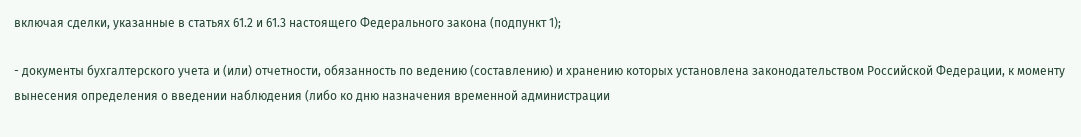включая сделки, указанные в статьях 61.2 и 61.3 настоящего Федерального закона (подпункт 1);

- документы бухгалтерского учета и (или) отчетности, обязанность по ведению (составлению) и хранению которых установлена законодательством Российской Федерации, к моменту вынесения определения о введении наблюдения (либо ко дню назначения временной администрации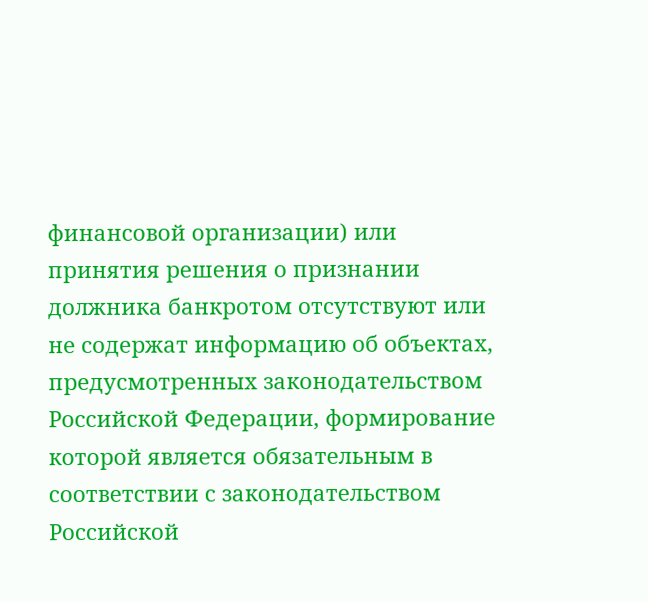финансовой организации) или принятия решения о признании должника банкротом отсутствуют или не содержат информацию об объектах, предусмотренных законодательством Российской Федерации, формирование которой является обязательным в соответствии с законодательством Российской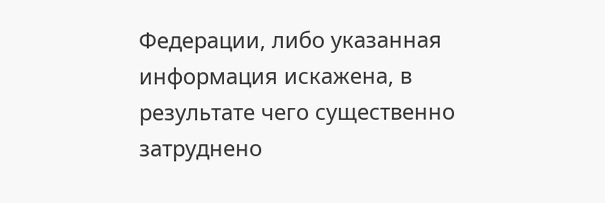Федерации, либо указанная информация искажена, в результате чего существенно затруднено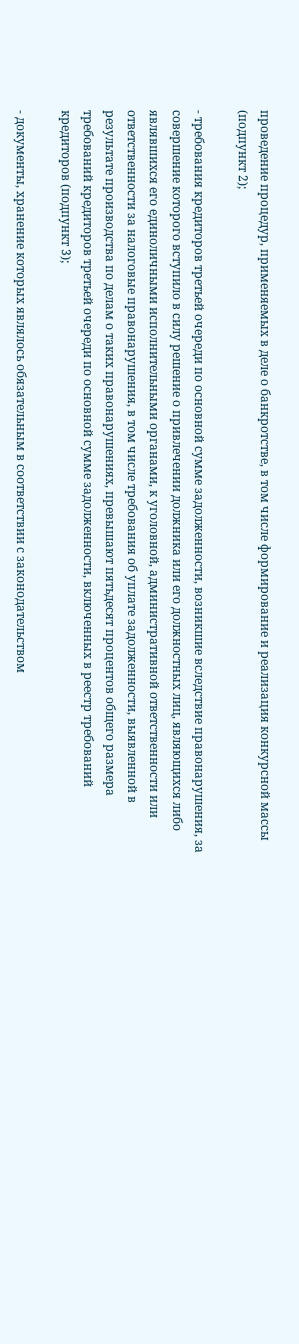проведение процедур, применяемых в деле о банкротстве, в том числе формирование и реализация конкурсной массы (подпункт 2);

- требования кредиторов третьей очереди по основной сумме задолженности, возникшие вследствие правонарушения, за совершение которого вступило в силу решение о привлечении должника или его должностных лиц, являющихся либо являвшихся его единоличными исполнительными органами, к уголовной, административной ответственности или ответственности за налоговые правонарушения, в том числе требования об уплате задолженности, выявленной в результате производства по делам о таких правонарушениях, превышают пятьдесят процентов общего размера требований кредиторов третьей очереди по основной сумме задолженности, включенных в реестр требований кредиторов (подпункт 3);

- документы, хранение которых являлось обязательным в соответствии с законодательством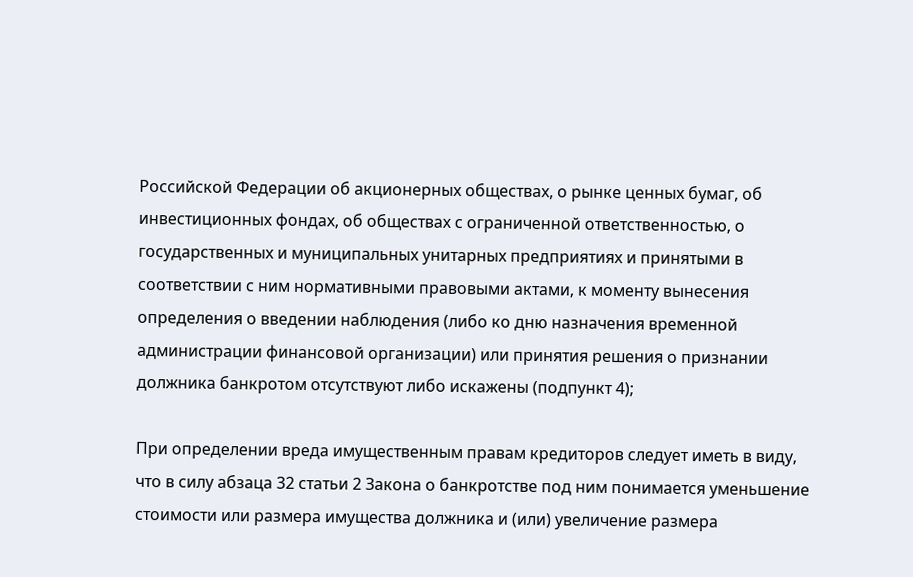Российской Федерации об акционерных обществах, о рынке ценных бумаг, об инвестиционных фондах, об обществах с ограниченной ответственностью, о государственных и муниципальных унитарных предприятиях и принятыми в соответствии с ним нормативными правовыми актами, к моменту вынесения определения о введении наблюдения (либо ко дню назначения временной администрации финансовой организации) или принятия решения о признании должника банкротом отсутствуют либо искажены (подпункт 4);

При определении вреда имущественным правам кредиторов следует иметь в виду, что в силу абзаца 32 статьи 2 Закона о банкротстве под ним понимается уменьшение стоимости или размера имущества должника и (или) увеличение размера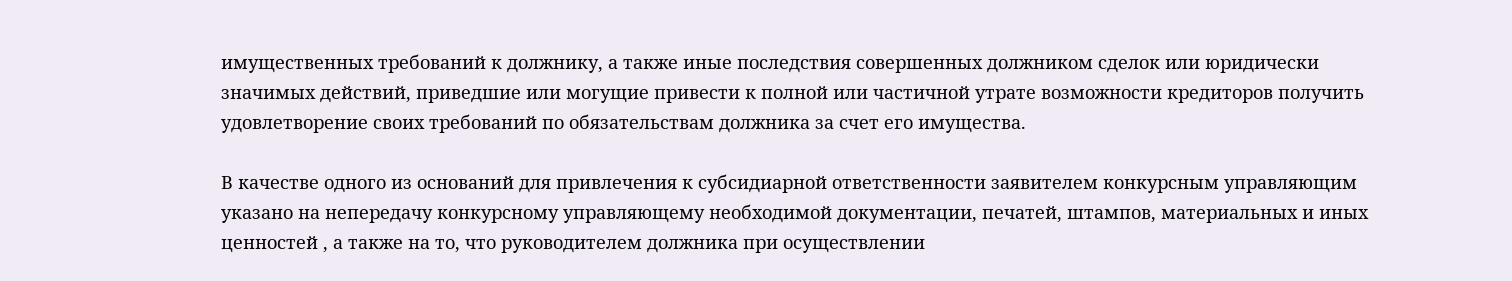имущественных требований к должнику, а также иные последствия совершенных должником сделок или юридически значимых действий, приведшие или могущие привести к полной или частичной утрате возможности кредиторов получить удовлетворение своих требований по обязательствам должника за счет его имущества.

В качестве одного из оснований для привлечения к субсидиарной ответственности заявителем конкурсным управляющим указано на непередачу конкурсному управляющему необходимой документации, печатей, штампов, материальных и иных ценностей , а также на то, что руководителем должника при осуществлении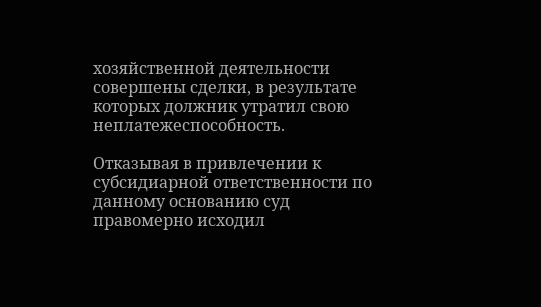хозяйственной деятельности совершены сделки, в результате которых должник утратил свою неплатежеспособность.

Отказывая в привлечении к субсидиарной ответственности по данному основанию суд правомерно исходил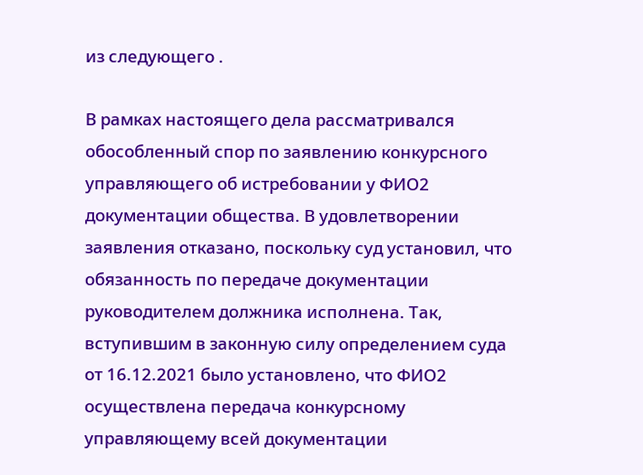из следующего .

В рамках настоящего дела рассматривался обособленный спор по заявлению конкурсного управляющего об истребовании у ФИО2 документации общества. В удовлетворении заявления отказано, поскольку суд установил, что обязанность по передаче документации руководителем должника исполнена. Так, вступившим в законную силу определением суда от 16.12.2021 было установлено, что ФИО2 осуществлена передача конкурсному управляющему всей документации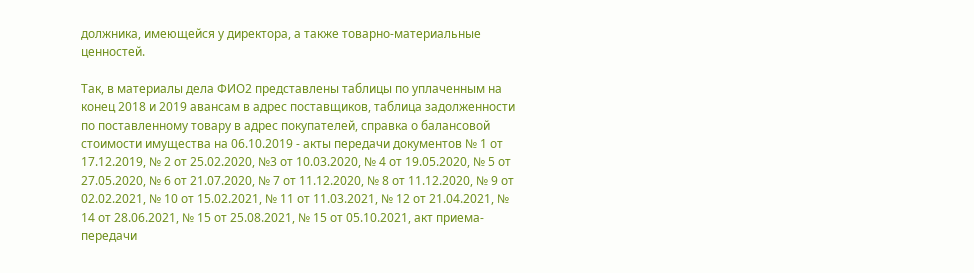должника, имеющейся у директора, а также товарно-материальные ценностей.

Так, в материалы дела ФИО2 представлены таблицы по уплаченным на конец 2018 и 2019 авансам в адрес поставщиков, таблица задолженности по поставленному товару в адрес покупателей, справка о балансовой стоимости имущества на 06.10.2019 - акты передачи документов № 1 от 17.12.2019, № 2 от 25.02.2020, №3 от 10.03.2020, № 4 от 19.05.2020, № 5 от 27.05.2020, № 6 от 21.07.2020, № 7 от 11.12.2020, № 8 от 11.12.2020, № 9 от 02.02.2021, № 10 от 15.02.2021, № 11 от 11.03.2021, № 12 от 21.04.2021, № 14 от 28.06.2021, № 15 от 25.08.2021, № 15 от 05.10.2021, акт приема-передачи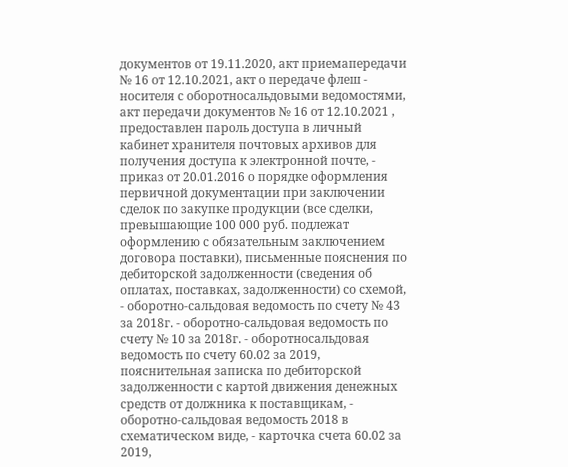документов от 19.11.2020, акт приемапередачи № 16 от 12.10.2021, акт о передаче флеш - носителя с оборотносальдовыми ведомостями, акт передачи документов № 16 от 12.10.2021 , предоставлен пароль доступа в личный кабинет хранителя почтовых архивов для получения доступа к электронной почте, - приказ от 20.01.2016 о порядке оформления первичной документации при заключении сделок по закупке продукции (все сделки, превышающие 100 000 руб. подлежат оформлению с обязательным заключением договора поставки), письменные пояснения по дебиторской задолженности (сведения об оплатах, поставках, задолженности) со схемой, - оборотно-сальдовая ведомость по счету № 43 за 2018г. - оборотно-сальдовая ведомость по счету № 10 за 2018г. - оборотносальдовая ведомость по счету 60.02 за 2019, пояснительная записка по дебиторской задолженности с картой движения денежных средств от должника к поставщикам, - оборотно-сальдовая ведомость 2018 в схематическом виде, - карточка счета 60.02 за 2019,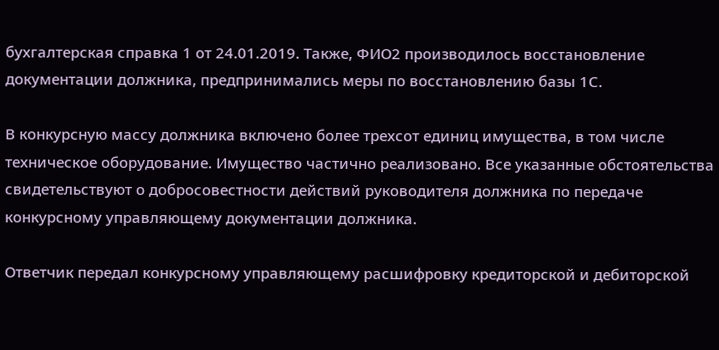бухгалтерская справка 1 от 24.01.2019. Также, ФИО2 производилось восстановление документации должника, предпринимались меры по восстановлению базы 1С.

В конкурсную массу должника включено более трехсот единиц имущества, в том числе техническое оборудование. Имущество частично реализовано. Все указанные обстоятельства свидетельствуют о добросовестности действий руководителя должника по передаче конкурсному управляющему документации должника.

Ответчик передал конкурсному управляющему расшифровку кредиторской и дебиторской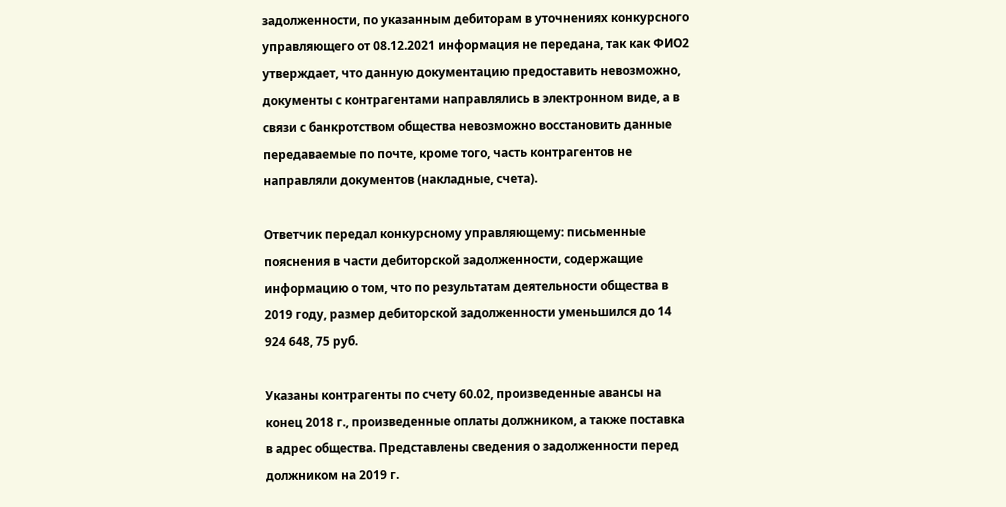задолженности, по указанным дебиторам в уточнениях конкурсного управляющего от 08.12.2021 информация не передана, так как ФИО2 утверждает, что данную документацию предоставить невозможно, документы с контрагентами направлялись в электронном виде, а в связи с банкротством общества невозможно восстановить данные передаваемые по почте, кроме того, часть контрагентов не направляли документов (накладные, счета).

Ответчик передал конкурсному управляющему: письменные пояснения в части дебиторской задолженности, содержащие информацию о том, что по результатам деятельности общества в 2019 году, размер дебиторской задолженности уменьшился до 14 924 648, 75 руб.

Указаны контрагенты по счету 60.02, произведенные авансы на конец 2018 г., произведенные оплаты должником, а также поставка в адрес общества. Представлены сведения о задолженности перед должником на 2019 г.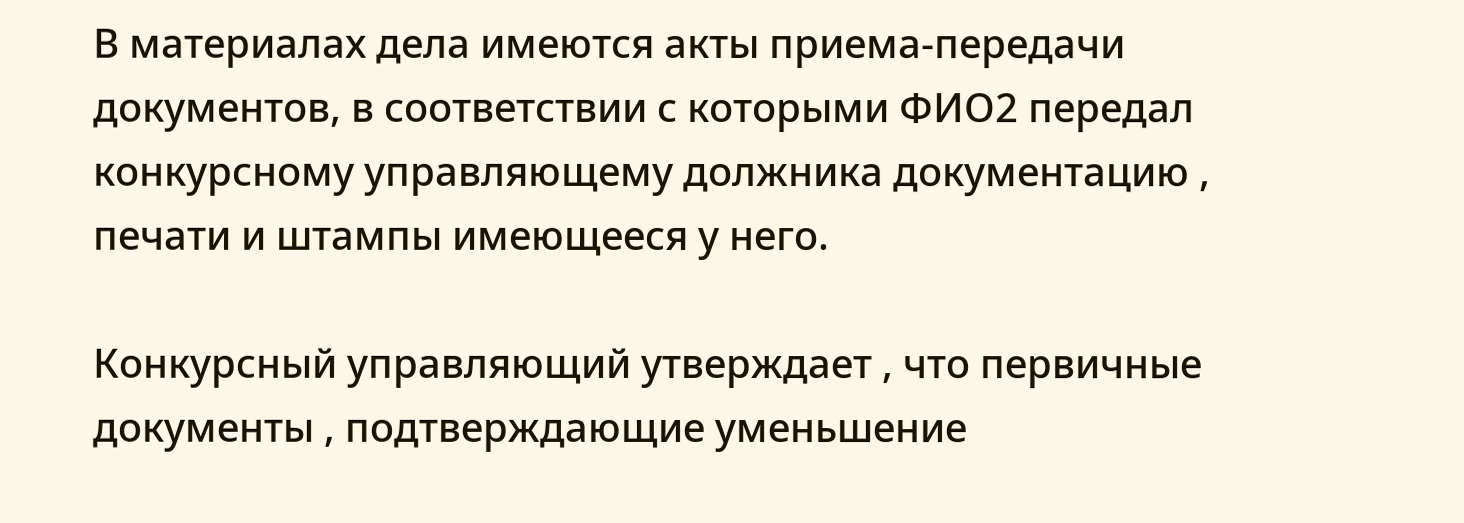В материалах дела имеются акты приема-передачи документов, в соответствии с которыми ФИО2 передал конкурсному управляющему должника документацию , печати и штампы имеющееся у него.

Конкурсный управляющий утверждает , что первичные документы , подтверждающие уменьшение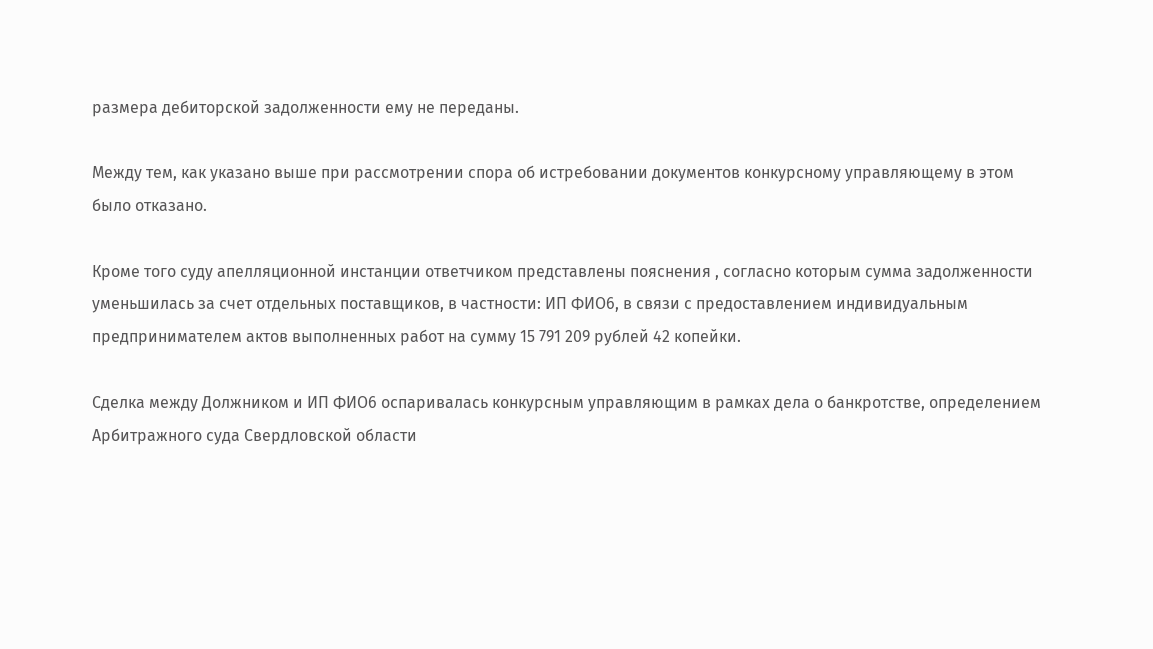размера дебиторской задолженности ему не переданы.

Между тем, как указано выше при рассмотрении спора об истребовании документов конкурсному управляющему в этом было отказано.

Кроме того суду апелляционной инстанции ответчиком представлены пояснения , согласно которым сумма задолженности уменьшилась за счет отдельных поставщиков, в частности: ИП ФИО6, в связи с предоставлением индивидуальным предпринимателем актов выполненных работ на сумму 15 791 209 рублей 42 копейки.

Сделка между Должником и ИП ФИО6 оспаривалась конкурсным управляющим в рамках дела о банкротстве, определением Арбитражного суда Свердловской области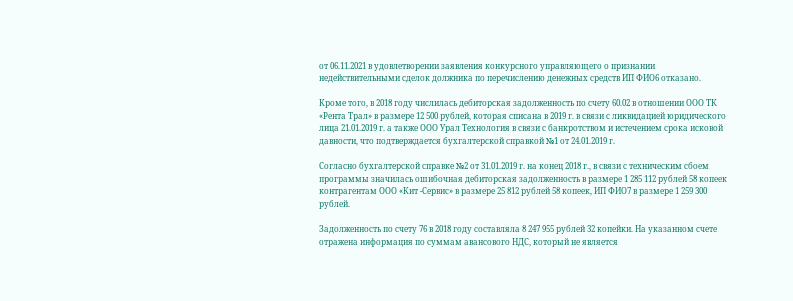от 06.11.2021 в удовлетворении заявления конкурсного управляющего о признании недействительными сделок должника по перечислению денежных средств ИП ФИО6 отказано.

Кроме того, в 2018 году числилась дебиторская задолженность по счету 60.02 в отношении ООО ТК «Рента Трал» в размере 12 500 рублей, которая списана в 2019 г. в связи с ликвидацией юридического лица 21.01.2019 г. а также ООО Урал Технология в связи с банкротством и истечением срока исковой давности, что подтверждается бухгалтерской справкой №1 от 24.01.2019 г.

Согласно бухгалтерской справке №2 от 31.01.2019 г. на конец 2018 г., в связи с техническим сбоем программы значилась ошибочная дебиторская задолженность в размере 1 285 112 рублей 58 копеек контрагентам ООО «Кит -Сервис» в размере 25 812 рублей 58 копеек, ИП ФИО7 в размере 1 259 300 рублей.

Задолженность по счету 76 в 2018 году составляла 8 247 955 рублей 32 копейки. На указанном счете отражена информация по суммам авансового НДС, который не является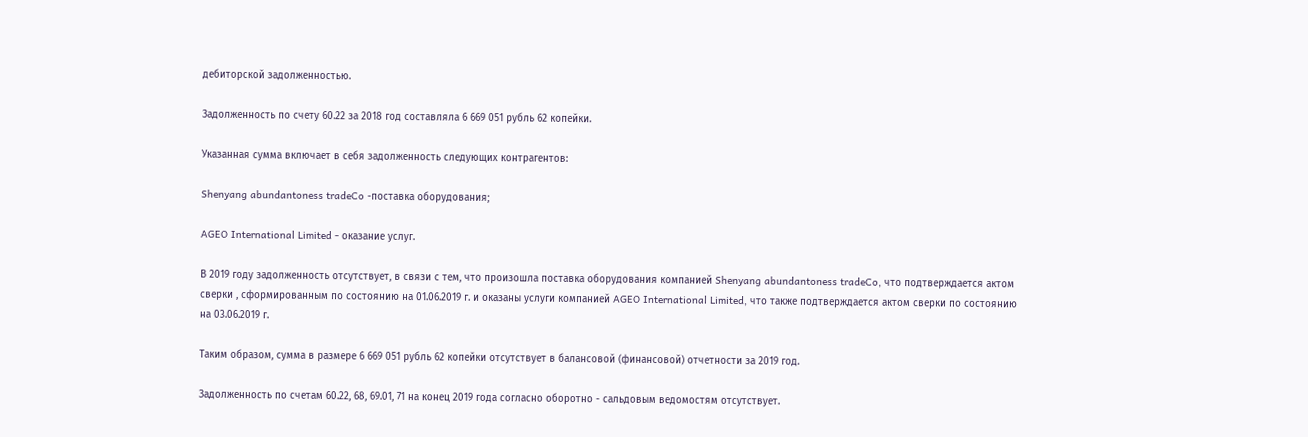дебиторской задолженностью.

Задолженность по счету 60.22 за 2018 год составляла 6 669 051 рубль 62 копейки.

Указанная сумма включает в себя задолженность следующих контрагентов:

Shenyang abundantoness tradeCo -поставка оборудования;

AGEO International Limited - оказание услуг.

В 2019 году задолженность отсутствует, в связи с тем, что произошла поставка оборудования компанией Shenyang abundantoness tradeCo, что подтверждается актом сверки , сформированным по состоянию на 01.06.2019 г. и оказаны услуги компанией AGEO International Limited, что также подтверждается актом сверки по состоянию на 03.06.2019 г.

Таким образом, сумма в размере 6 669 051 рубль 62 копейки отсутствует в балансовой (финансовой) отчетности за 2019 год.

Задолженность по счетам 60.22, 68, 69.01, 71 на конец 2019 года согласно оборотно - сальдовым ведомостям отсутствует.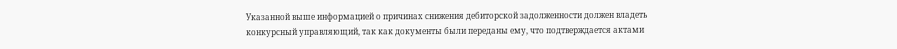Указанной выше информацией о причинах снижения дебиторской задолженности должен владеть конкурсный управляющий, так как документы были переданы ему, что подтверждается актами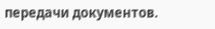передачи документов.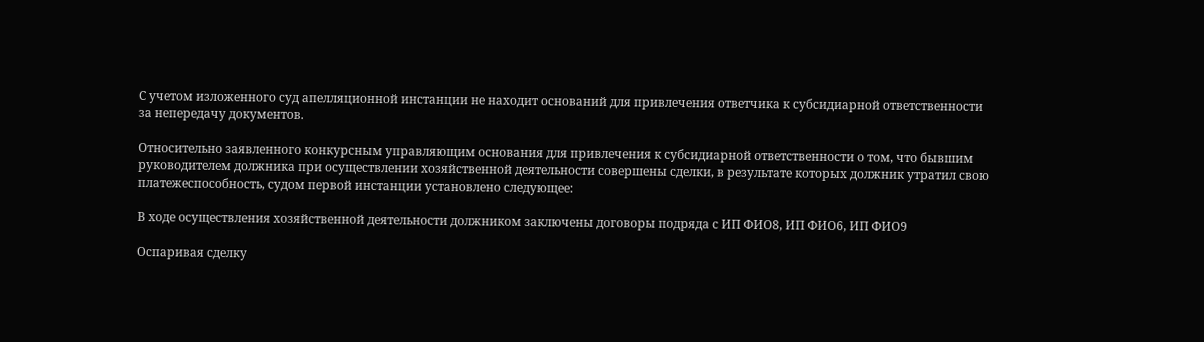С учетом изложенного суд апелляционной инстанции не находит оснований для привлечения ответчика к субсидиарной ответственности за непередачу документов.

Относительно заявленного конкурсным управляющим основания для привлечения к субсидиарной ответственности о том, что бывшим руководителем должника при осуществлении хозяйственной деятельности совершены сделки, в результате которых должник утратил свою платежеспособность, судом первой инстанции установлено следующее:

В ходе осуществления хозяйственной деятельности должником заключены договоры подряда с ИП ФИО8, ИП ФИО6, ИП ФИО9

Оспаривая сделку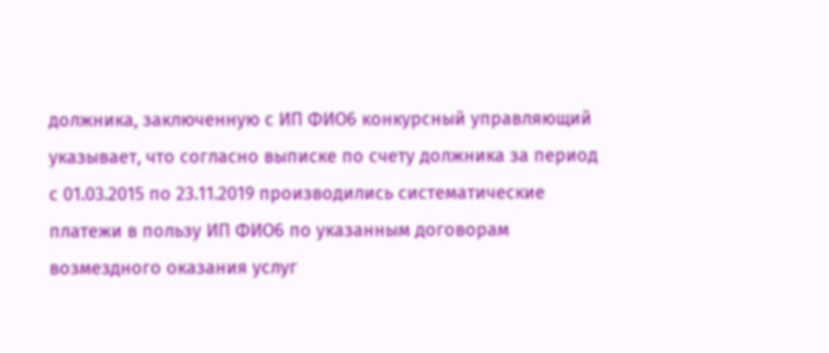должника, заключенную с ИП ФИО6 конкурсный управляющий указывает, что согласно выписке по счету должника за период с 01.03.2015 по 23.11.2019 производились систематические платежи в пользу ИП ФИО6 по указанным договорам возмездного оказания услуг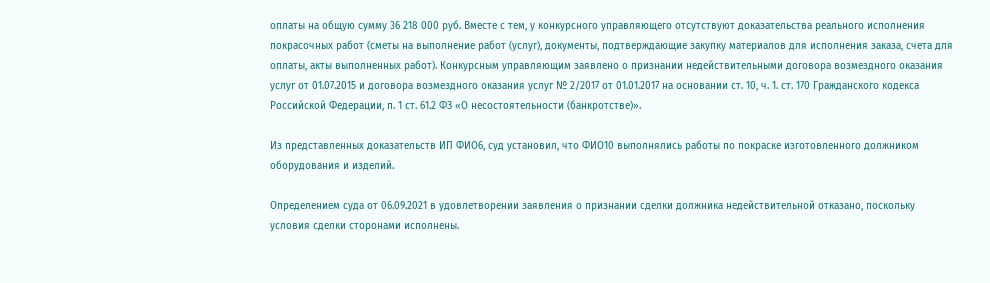оплаты на общую сумму 36 218 000 руб. Вместе с тем, у конкурсного управляющего отсутствуют доказательства реального исполнения покрасочных работ (сметы на выполнение работ (услуг), документы, подтверждающие закупку материалов для исполнения заказа, счета для оплаты, акты выполненных работ). Конкурсным управляющим заявлено о признании недействительными договора возмездного оказания услуг от 01.07.2015 и договора возмездного оказания услуг № 2/2017 от 01.01.2017 на основании ст. 10, ч. 1. ст. 170 Гражданского кодекса Российской Федерации, п. 1 ст. 61.2 ФЗ «О несостоятельности (банкротстве)».

Из представленных доказательств ИП ФИО6, суд установил, что ФИО10 выполнялись работы по покраске изготовленного должником оборудования и изделий.

Определением суда от 06.09.2021 в удовлетворении заявления о признании сделки должника недействительной отказано, поскольку условия сделки сторонами исполнены.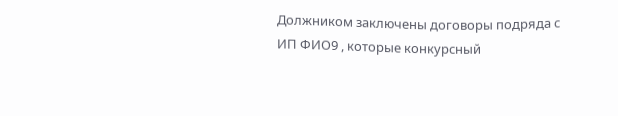Должником заключены договоры подряда с ИП ФИО9 , которые конкурсный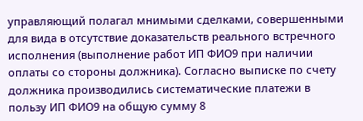управляющий полагал мнимыми сделками, совершенными для вида в отсутствие доказательств реального встречного исполнения (выполнение работ ИП ФИО9 при наличии оплаты со стороны должника). Согласно выписке по счету должника производились систематические платежи в пользу ИП ФИО9 на общую сумму 8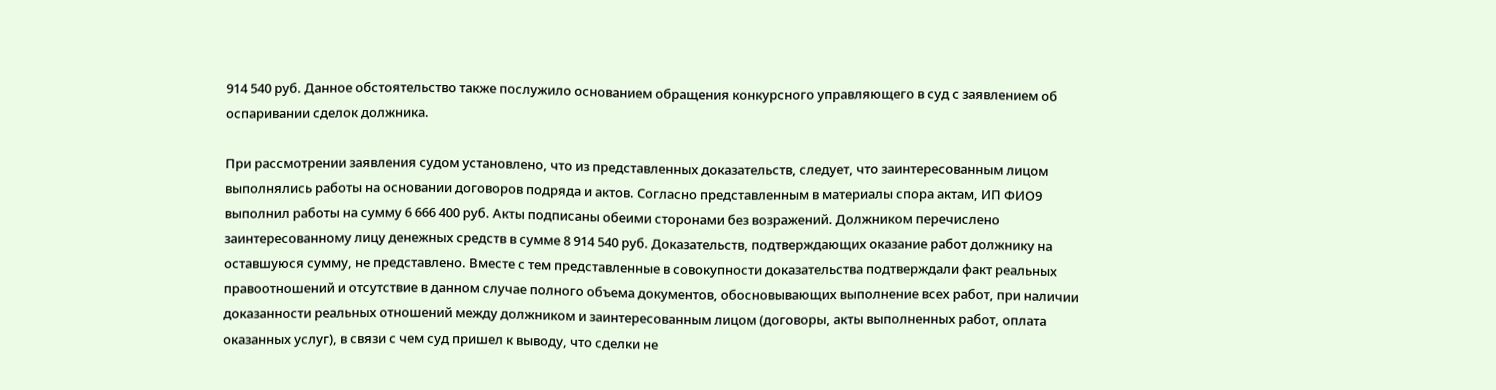914 540 руб. Данное обстоятельство также послужило основанием обращения конкурсного управляющего в суд с заявлением об оспаривании сделок должника.

При рассмотрении заявления судом установлено, что из представленных доказательств, следует, что заинтересованным лицом выполнялись работы на основании договоров подряда и актов. Согласно представленным в материалы спора актам, ИП ФИО9 выполнил работы на сумму 6 666 400 руб. Акты подписаны обеими сторонами без возражений. Должником перечислено заинтересованному лицу денежных средств в сумме 8 914 540 руб. Доказательств, подтверждающих оказание работ должнику на оставшуюся сумму, не представлено. Вместе с тем представленные в совокупности доказательства подтверждали факт реальных правоотношений и отсутствие в данном случае полного объема документов, обосновывающих выполнение всех работ, при наличии доказанности реальных отношений между должником и заинтересованным лицом (договоры, акты выполненных работ, оплата оказанных услуг), в связи с чем суд пришел к выводу, что сделки не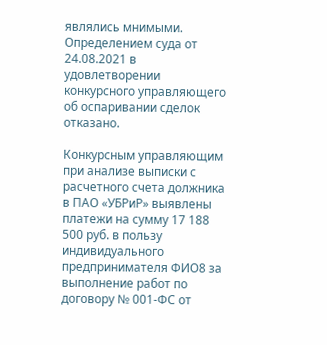являлись мнимыми. Определением суда от 24.08.2021 в удовлетворении конкурсного управляющего об оспаривании сделок отказано.

Конкурсным управляющим при анализе выписки с расчетного счета должника в ПАО «УБРиР» выявлены платежи на сумму 17 188 500 руб. в пользу индивидуального предпринимателя ФИО8 за выполнение работ по договору № 001-ФС от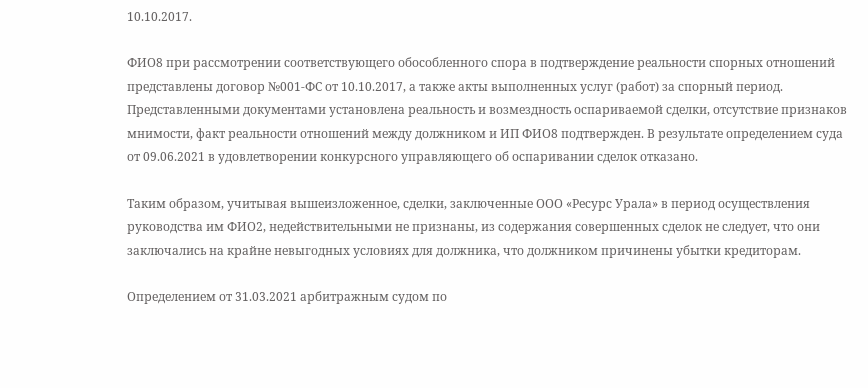10.10.2017.

ФИО8 при рассмотрении соответствующего обособленного спора в подтверждение реальности спорных отношений представлены договор №001-ФС от 10.10.2017, а также акты выполненных услуг (работ) за спорный период. Представленными документами установлена реальность и возмездность оспариваемой сделки, отсутствие признаков мнимости, факт реальности отношений между должником и ИП ФИО8 подтвержден. В результате определением суда от 09.06.2021 в удовлетворении конкурсного управляющего об оспаривании сделок отказано.

Таким образом, учитывая вышеизложенное, сделки, заключенные ООО «Ресурс Урала» в период осуществления руководства им ФИО2, недействительными не признаны, из содержания совершенных сделок не следует, что они заключались на крайне невыгодных условиях для должника, что должником причинены убытки кредиторам.

Определением от 31.03.2021 арбитражным судом по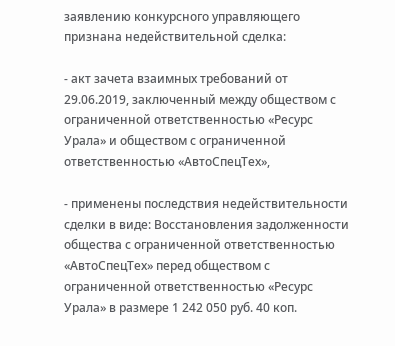заявлению конкурсного управляющего признана недействительной сделка:

- акт зачета взаимных требований от 29.06.2019, заключенный между обществом с ограниченной ответственностью «Ресурс Урала» и обществом с ограниченной ответственностью «АвтоСпецТех»,

- применены последствия недействительности сделки в виде: Восстановления задолженности общества с ограниченной ответственностью «АвтоСпецТех» перед обществом с ограниченной ответственностью «Ресурс Урала» в размере 1 242 050 руб. 40 коп.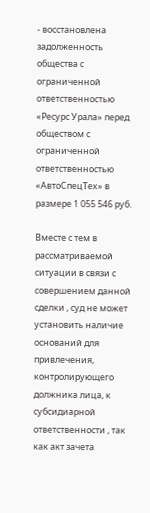- восстановлена задолженность общества с ограниченной ответственностью «Ресурс Урала» перед обществом с ограниченной ответственностью «АвтоСпецТех» в размере 1 055 546 руб.

Вместе с тем в рассматриваемой ситуации в связи с совершением данной сделки , суд не может установить наличие оснований для привлечения, контролирующего должника лица, к субсидиарной ответственности , так как акт зачета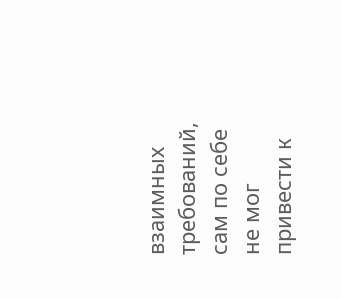взаимных требований, сам по себе не мог привести к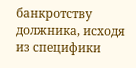банкротству должника, исходя из специфики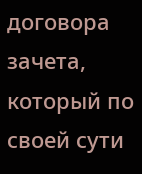договора зачета, который по своей сути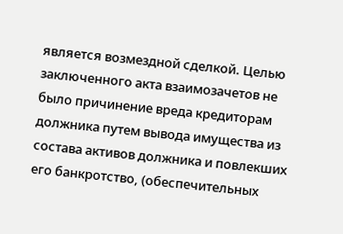является возмездной сделкой. Целью заключенного акта взаимозачетов не было причинение вреда кредиторам должника путем вывода имущества из состава активов должника и повлекших его банкротство, (обеспечительных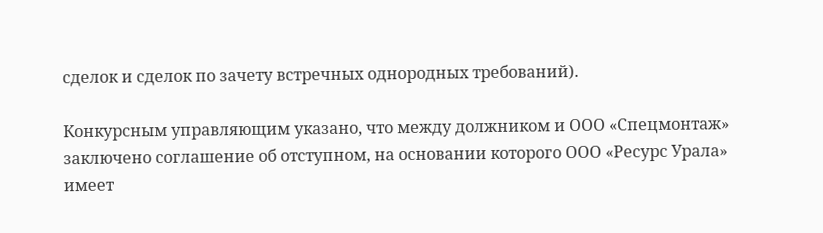сделок и сделок по зачету встречных однородных требований).

Конкурсным управляющим указано, что между должником и ООО «Спецмонтаж» заключено соглашение об отступном, на основании которого ООО «Ресурс Урала» имеет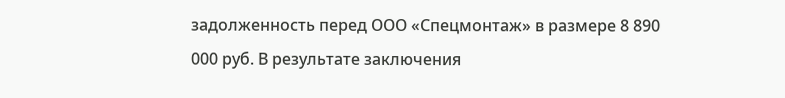задолженность перед ООО «Спецмонтаж» в размере 8 890 000 руб. В результате заключения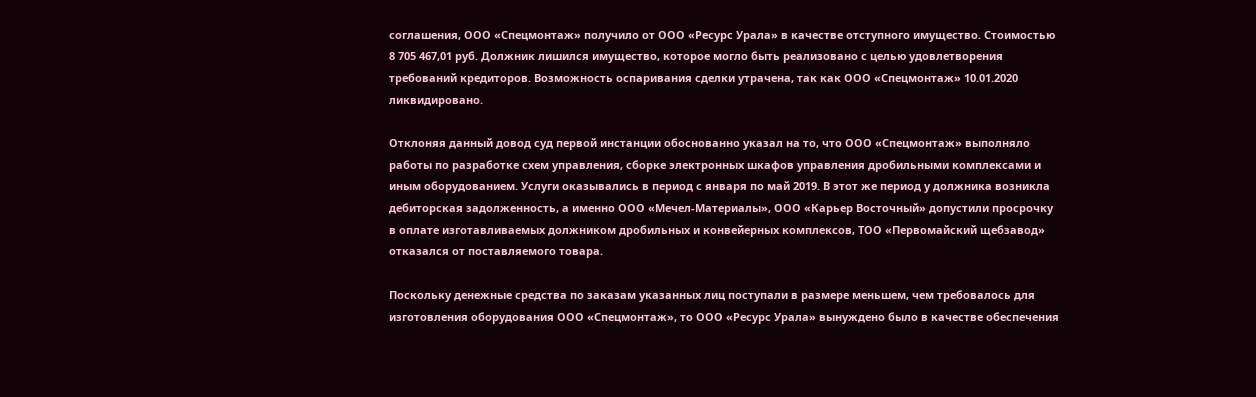соглашения, ООО «Спецмонтаж» получило от ООО «Ресурс Урала» в качестве отступного имущество. Стоимостью 8 705 467,01 руб. Должник лишился имущество, которое могло быть реализовано с целью удовлетворения требований кредиторов. Возможность оспаривания сделки утрачена, так как ООО «Спецмонтаж» 10.01.2020 ликвидировано.

Отклоняя данный довод суд первой инстанции обоснованно указал на то, что ООО «Спецмонтаж» выполняло работы по разработке схем управления, сборке электронных шкафов управления дробильными комплексами и иным оборудованием. Услуги оказывались в период с января по май 2019. В этот же период у должника возникла дебиторская задолженность, а именно ООО «Мечел-Материалы», ООО «Карьер Восточный» допустили просрочку в оплате изготавливаемых должником дробильных и конвейерных комплексов, ТОО «Первомайский щебзавод» отказался от поставляемого товара.

Поскольку денежные средства по заказам указанных лиц поступали в размере меньшем, чем требовалось для изготовления оборудования ООО «Спецмонтаж», то ООО «Ресурс Урала» вынуждено было в качестве обеспечения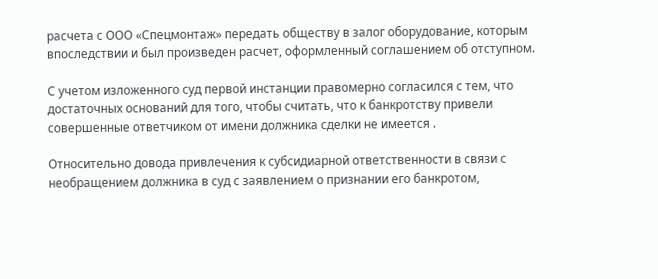расчета с ООО «Спецмонтаж» передать обществу в залог оборудование, которым впоследствии и был произведен расчет, оформленный соглашением об отступном.

С учетом изложенного суд первой инстанции правомерно согласился с тем, что достаточных оснований для того, чтобы считать, что к банкротству привели совершенные ответчиком от имени должника сделки не имеется .

Относительно довода привлечения к субсидиарной ответственности в связи с необращением должника в суд с заявлением о признании его банкротом,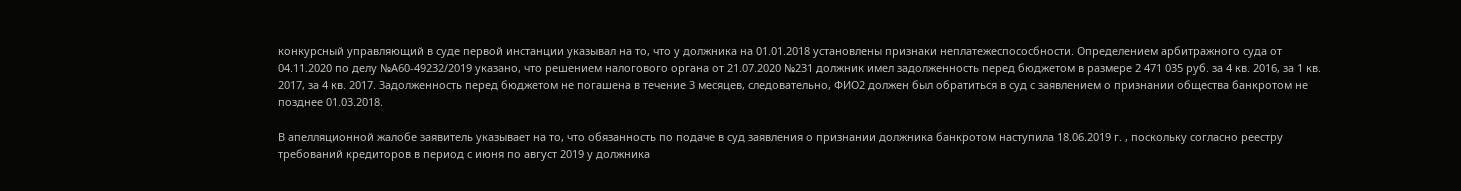конкурсный управляющий в суде первой инстанции указывал на то, что у должника на 01.01.2018 установлены признаки неплатежеспососбности. Определением арбитражного суда от 04.11.2020 по делу №А60-49232/2019 указано, что решением налогового органа от 21.07.2020 №231 должник имел задолженность перед бюджетом в размере 2 471 035 руб. за 4 кв. 2016, за 1 кв. 2017, за 4 кв. 2017. Задолженность перед бюджетом не погашена в течение 3 месяцев, следовательно, ФИО2 должен был обратиться в суд с заявлением о признании общества банкротом не позднее 01.03.2018.

В апелляционной жалобе заявитель указывает на то, что обязанность по подаче в суд заявления о признании должника банкротом наступила 18.06.2019 г. , поскольку согласно реестру требований кредиторов в период с июня по август 2019 у должника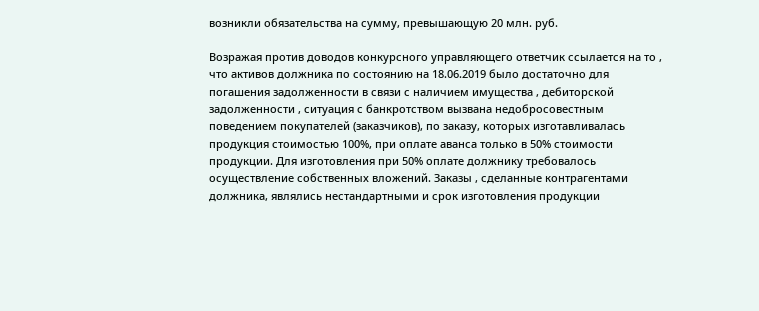возникли обязательства на сумму, превышающую 20 млн. руб.

Возражая против доводов конкурсного управляющего ответчик ссылается на то , что активов должника по состоянию на 18.06.2019 было достаточно для погашения задолженности в связи с наличием имущества , дебиторской задолженности , ситуация с банкротством вызвана недобросовестным поведением покупателей (заказчиков), по заказу, которых изготавливалась продукция стоимостью 100%, при оплате аванса только в 50% стоимости продукции. Для изготовления при 50% оплате должнику требовалось осуществление собственных вложений. Заказы , сделанные контрагентами должника, являлись нестандартными и срок изготовления продукции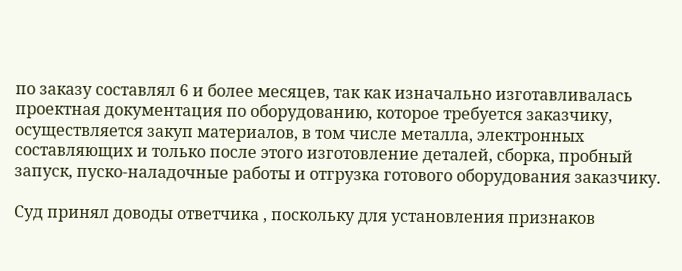по заказу составлял 6 и более месяцев, так как изначально изготавливалась проектная документация по оборудованию, которое требуется заказчику, осуществляется закуп материалов, в том числе металла, электронных составляющих и только после этого изготовление деталей, сборка, пробный запуск, пуско-наладочные работы и отгрузка готового оборудования заказчику.

Суд принял доводы ответчика , поскольку для установления признаков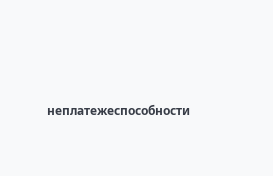неплатежеспособности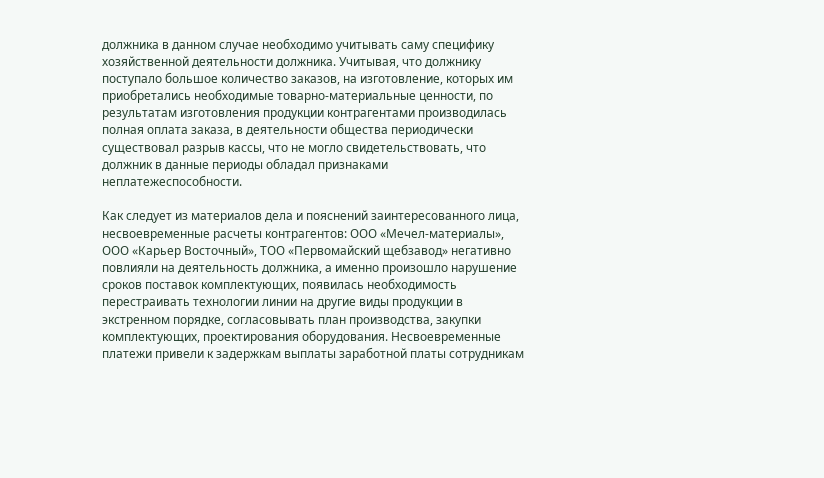должника в данном случае необходимо учитывать саму специфику хозяйственной деятельности должника. Учитывая, что должнику поступало большое количество заказов, на изготовление, которых им приобретались необходимые товарно-материальные ценности, по результатам изготовления продукции контрагентами производилась полная оплата заказа, в деятельности общества периодически существовал разрыв кассы, что не могло свидетельствовать, что должник в данные периоды обладал признаками неплатежеспособности.

Как следует из материалов дела и пояснений заинтересованного лица, несвоевременные расчеты контрагентов: ООО «Мечел-материалы», ООО «Карьер Восточный», ТОО «Первомайский щебзавод» негативно повлияли на деятельность должника, а именно произошло нарушение сроков поставок комплектующих, появилась необходимость перестраивать технологии линии на другие виды продукции в экстренном порядке, согласовывать план производства, закупки комплектующих, проектирования оборудования. Несвоевременные платежи привели к задержкам выплаты заработной платы сотрудникам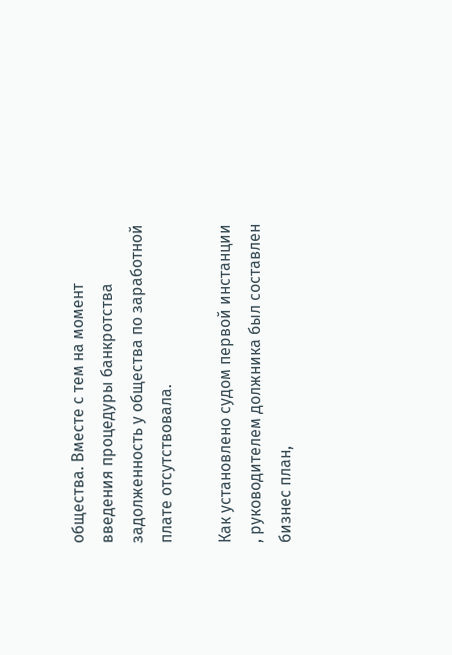общества. Вместе с тем на момент введения процедуры банкротства задолженность у общества по заработной плате отсутствовала.

Как установлено судом первой инстанции , руководителем должника был составлен бизнес план,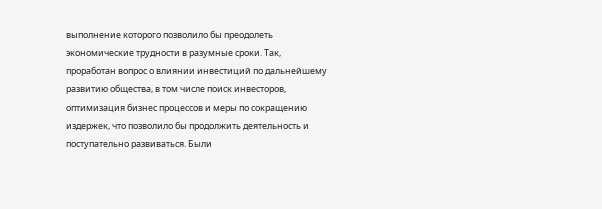выполнение которого позволило бы преодолеть экономические трудности в разумные сроки. Так, проработан вопрос о влиянии инвестиций по дальнейшему развитию общества, в том числе поиск инвесторов, оптимизация бизнес процессов и меры по сокращению издержек, что позволило бы продолжить деятельность и поступательно развиваться. Были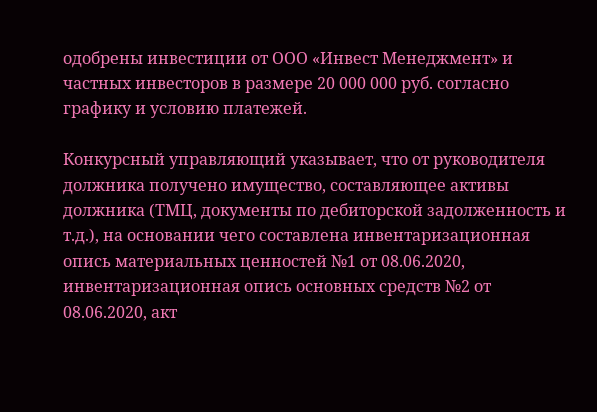одобрены инвестиции от ООО «Инвест Менеджмент» и частных инвесторов в размере 20 000 000 руб. согласно графику и условию платежей.

Конкурсный управляющий указывает, что от руководителя должника получено имущество, составляющее активы должника (ТМЦ, документы по дебиторской задолженность и т.д.), на основании чего составлена инвентаризационная опись материальных ценностей №1 от 08.06.2020, инвентаризационная опись основных средств №2 от 08.06.2020, акт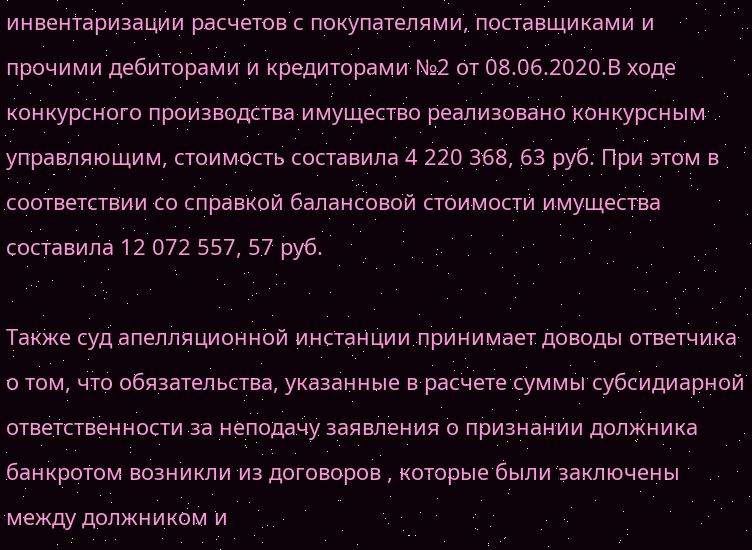инвентаризации расчетов с покупателями, поставщиками и прочими дебиторами и кредиторами №2 от 08.06.2020.В ходе конкурсного производства имущество реализовано конкурсным управляющим, стоимость составила 4 220 368, 63 руб. При этом в соответствии со справкой балансовой стоимости имущества составила 12 072 557, 57 руб.

Также суд апелляционной инстанции принимает доводы ответчика о том, что обязательства, указанные в расчете суммы субсидиарной ответственности за неподачу заявления о признании должника банкротом возникли из договоров , которые были заключены между должником и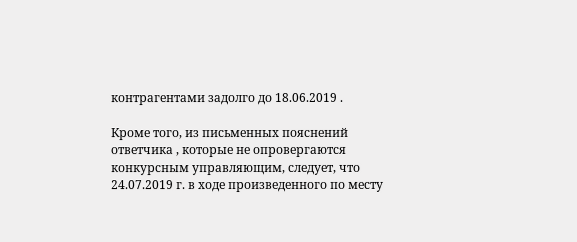контрагентами задолго до 18.06.2019 .

Кроме того, из письменных пояснений ответчика , которые не опровергаются конкурсным управляющим, следует, что 24.07.2019 г. в ходе произведенного по месту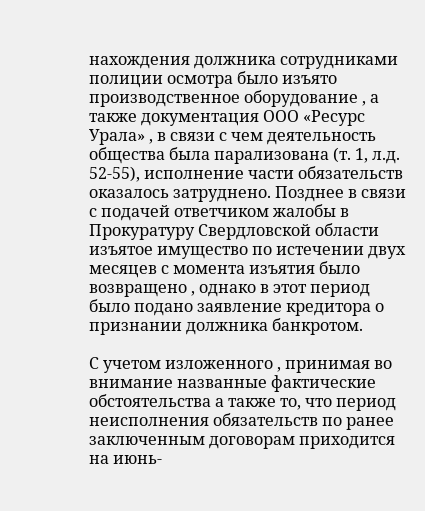нахождения должника сотрудниками полиции осмотра было изъято производственное оборудование , а также документация ООО «Ресурс Урала» , в связи с чем деятельность общества была парализована (т. 1, л.д. 52-55), исполнение части обязательств оказалось затруднено. Позднее в связи с подачей ответчиком жалобы в Прокуратуру Свердловской области изъятое имущество по истечении двух месяцев с момента изъятия было возвращено , однако в этот период было подано заявление кредитора о признании должника банкротом.

С учетом изложенного , принимая во внимание названные фактические обстоятельства а также то, что период неисполнения обязательств по ранее заключенным договорам приходится на июнь-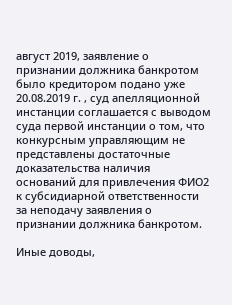август 2019, заявление о признании должника банкротом было кредитором подано уже 20.08.2019 г. , суд апелляционной инстанции соглашается с выводом суда первой инстанции о том, что конкурсным управляющим не представлены достаточные доказательства наличия оснований для привлечения ФИО2 к субсидиарной ответственности за неподачу заявления о признании должника банкротом.

Иные доводы,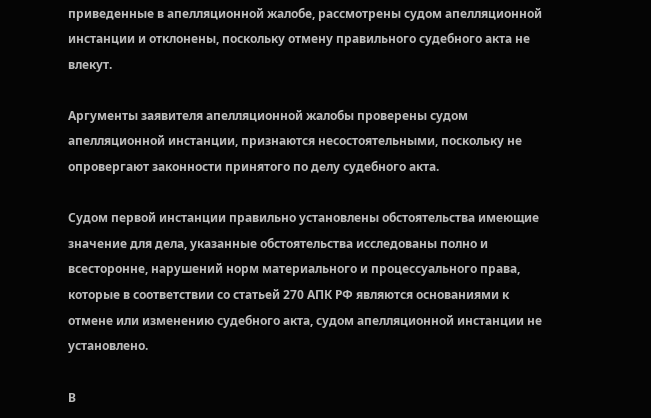приведенные в апелляционной жалобе, рассмотрены судом апелляционной инстанции и отклонены, поскольку отмену правильного судебного акта не влекут.

Аргументы заявителя апелляционной жалобы проверены судом апелляционной инстанции, признаются несостоятельными, поскольку не опровергают законности принятого по делу судебного акта.

Судом первой инстанции правильно установлены обстоятельства имеющие значение для дела, указанные обстоятельства исследованы полно и всесторонне, нарушений норм материального и процессуального права, которые в соответствии со статьей 270 АПК РФ являются основаниями к отмене или изменению судебного акта, судом апелляционной инстанции не установлено.

В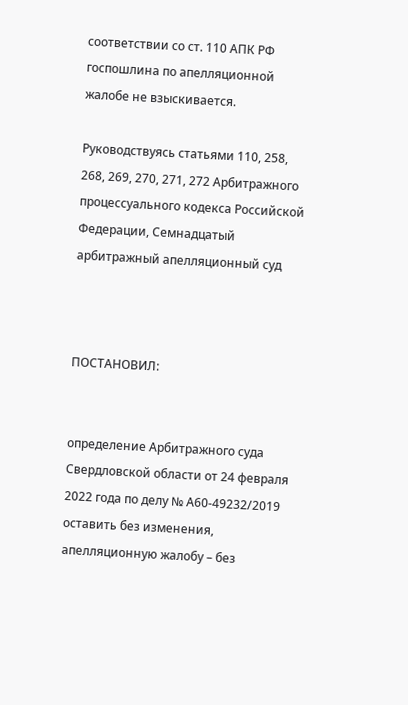соответствии со ст. 110 АПК РФ госпошлина по апелляционной жалобе не взыскивается.

Руководствуясь статьями 110, 258, 268, 269, 270, 271, 272 Арбитражного процессуального кодекса Российской Федерации, Семнадцатый арбитражный апелляционный суд



ПОСТАНОВИЛ:


определение Арбитражного суда Свердловской области от 24 февраля 2022 года по делу № А60-49232/2019 оставить без изменения, апелляционную жалобу – без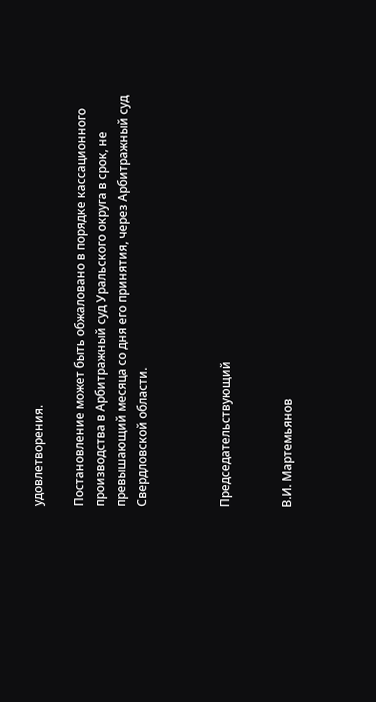удовлетворения.

Постановление может быть обжаловано в порядке кассационного производства в Арбитражный суд Уральского округа в срок, не превышающий месяца со дня его принятия, через Арбитражный суд Свердловской области.



Председательствующий


В.И. Мартемьянов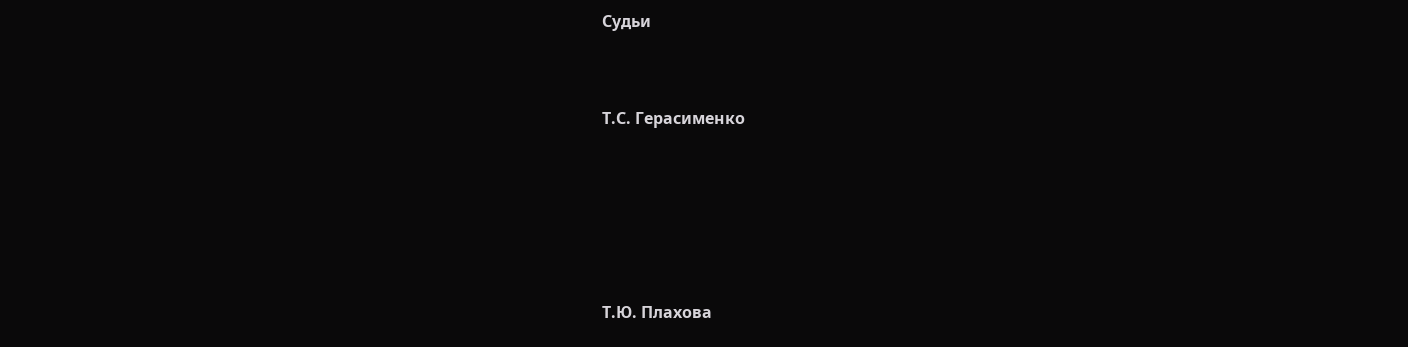Судьи


Т.С. Герасименко





Т.Ю. Плахова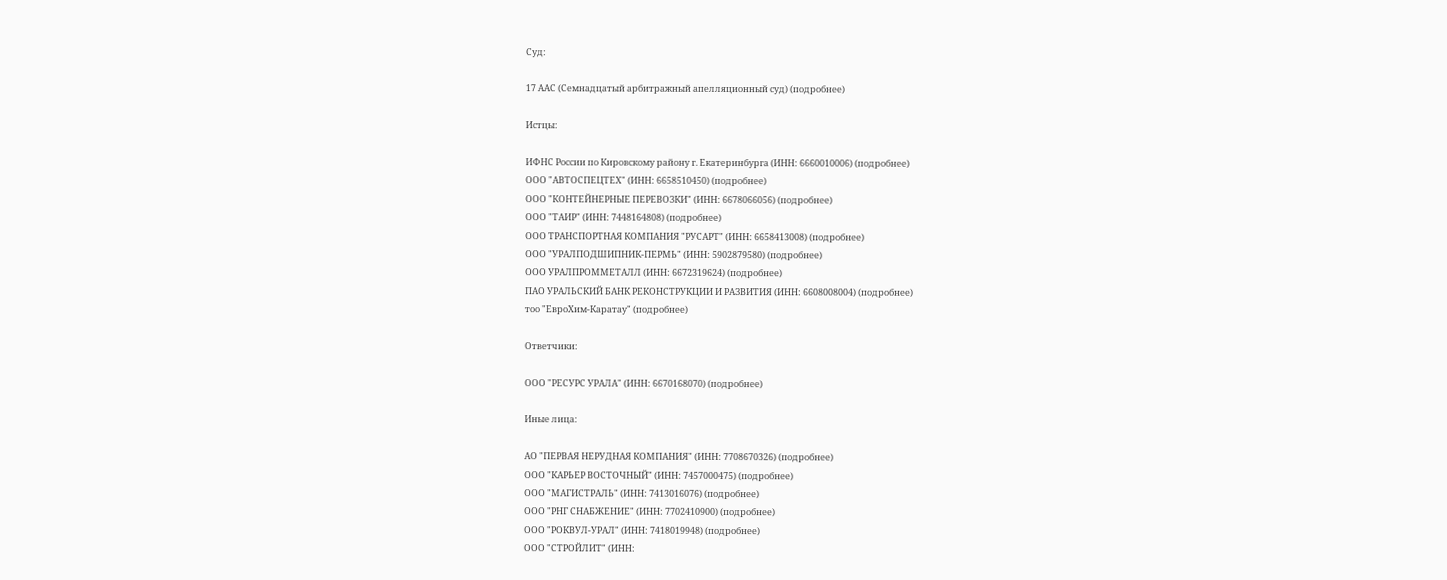Суд:

17 ААС (Семнадцатый арбитражный апелляционный суд) (подробнее)

Истцы:

ИФНС России по Кировскому району г. Екатеринбурга (ИНН: 6660010006) (подробнее)
ООО "АВТОСПЕЦТЕХ" (ИНН: 6658510450) (подробнее)
ООО "КОНТЕЙНЕРНЫЕ ПЕРЕВОЗКИ" (ИНН: 6678066056) (подробнее)
ООО "ТАИР" (ИНН: 7448164808) (подробнее)
ООО ТРАНСПОРТНАЯ КОМПАНИЯ "РУСАРТ" (ИНН: 6658413008) (подробнее)
ООО "УРАЛПОДШИПНИК-ПЕРМЬ" (ИНН: 5902879580) (подробнее)
ООО УРАЛПРОММЕТАЛЛ (ИНН: 6672319624) (подробнее)
ПАО УРАЛЬСКИЙ БАНК РЕКОНСТРУКЦИИ И РАЗВИТИЯ (ИНН: 6608008004) (подробнее)
тоо "ЕвроХим-Каратау" (подробнее)

Ответчики:

ООО "РЕСУРС УРАЛА" (ИНН: 6670168070) (подробнее)

Иные лица:

АО "ПЕРВАЯ НЕРУДНАЯ КОМПАНИЯ" (ИНН: 7708670326) (подробнее)
ООО "КАРЬЕР ВОСТОЧНЫЙ" (ИНН: 7457000475) (подробнее)
ООО "МАГИСТРАЛЬ" (ИНН: 7413016076) (подробнее)
ООО "РНГ СНАБЖЕНИЕ" (ИНН: 7702410900) (подробнее)
ООО "РОКВУЛ-УРАЛ" (ИНН: 7418019948) (подробнее)
ООО "СТРОЙЛИТ" (ИНН: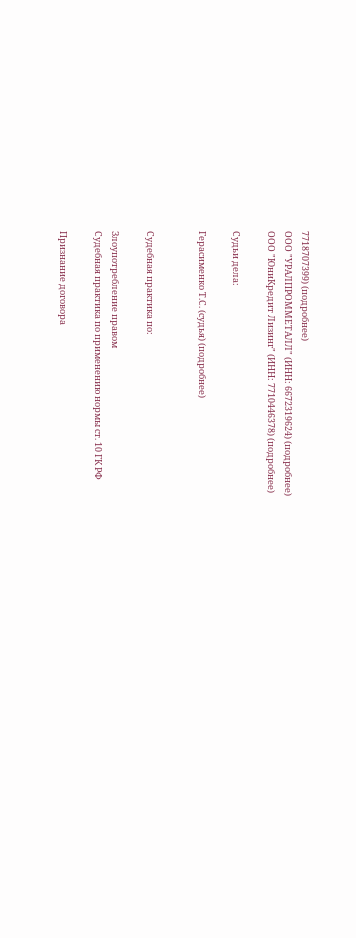7718707399) (подробнее)
ООО "УРАЛПРОММЕТАЛЛ" (ИНН: 6672319624) (подробнее)
ООО "ЮниКредит Лизинг" (ИНН: 7710446378) (подробнее)

Судьи дела:

Герасименко Т.С. (судья) (подробнее)


Судебная практика по:

Злоупотребление правом
Судебная практика по применению нормы ст. 10 ГК РФ

Признание договора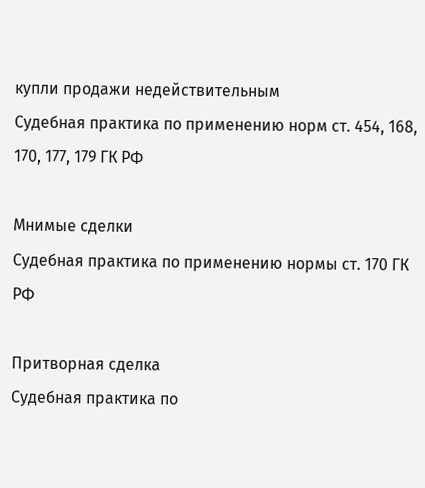купли продажи недействительным
Судебная практика по применению норм ст. 454, 168, 170, 177, 179 ГК РФ

Мнимые сделки
Судебная практика по применению нормы ст. 170 ГК РФ

Притворная сделка
Судебная практика по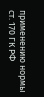применению нормы ст. 170 ГК РФ